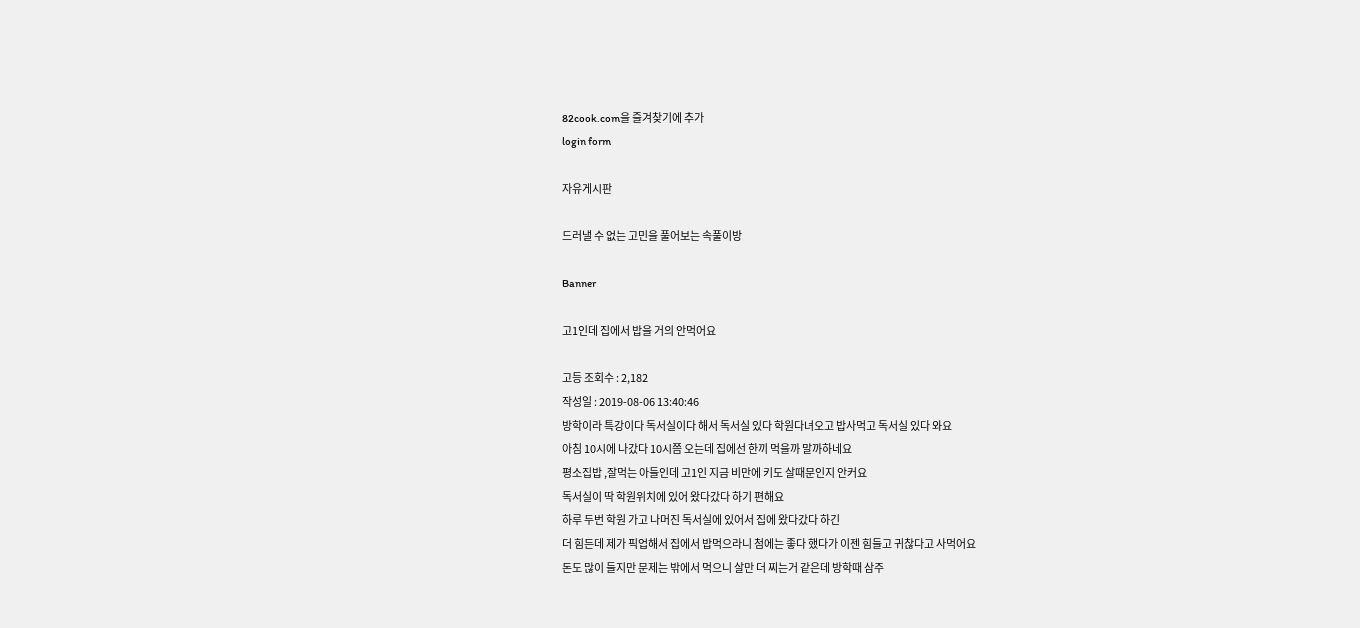82cook.com을 즐겨찾기에 추가
login form

자유게시판

드러낼 수 없는 고민을 풀어보는 속풀이방

Banner

고1인데 집에서 밥을 거의 안먹어요

고등 조회수 : 2,182
작성일 : 2019-08-06 13:40:46
방학이라 특강이다 독서실이다 해서 독서실 있다 학원다녀오고 밥사먹고 독서실 있다 와요
아침 10시에 나갔다 10시쯤 오는데 집에선 한끼 먹을까 말까하네요
평소집밥 ,잘먹는 아들인데 고1인 지금 비만에 키도 살때문인지 안커요
독서실이 딱 학원위치에 있어 왔다갔다 하기 편해요
하루 두번 학원 가고 나머진 독서실에 있어서 집에 왔다갔다 하긴
더 힘든데 제가 픽업해서 집에서 밥먹으라니 첨에는 좋다 했다가 이젠 힘들고 귀찮다고 사먹어요
돈도 많이 들지만 문제는 밖에서 먹으니 살만 더 찌는거 같은데 방학때 삼주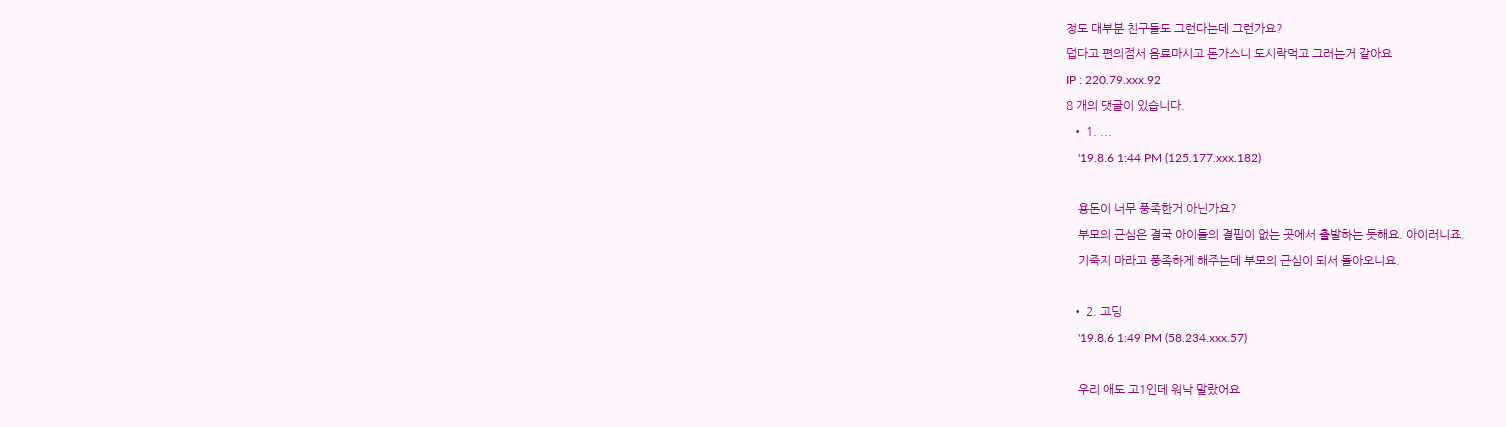정도 대부분 친구들도 그런다는데 그런가요?
덥다고 편의점서 음료마시고 돈가스니 도시락먹고 그러는거 같아요
IP : 220.79.xxx.92
8 개의 댓글이 있습니다.
  • 1. ...
    '19.8.6 1:44 PM (125.177.xxx.182)

    용돈이 너무 풍족한거 아닌가요?
    부모의 근심은 결국 아이들의 결핍이 없는 곳에서 출발하는 듯해요. 아이러니죠.
    기죽지 마라고 풍족하게 해주는데 부모의 근심이 되서 돌아오니요.

  • 2. 고딩
    '19.8.6 1:49 PM (58.234.xxx.57)

    우리 애도 고1인데 워낙 말랐어요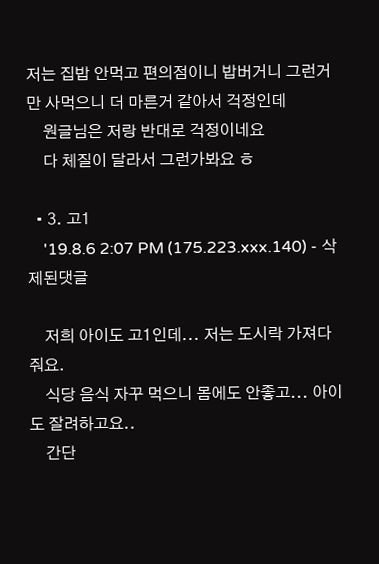저는 집밥 안먹고 편의점이니 밥버거니 그런거만 사먹으니 더 마른거 같아서 걱정인데
    원글님은 저랑 반대로 걱정이네요
    다 체질이 달라서 그런가봐요 ㅎ

  • 3. 고1
    '19.8.6 2:07 PM (175.223.xxx.140) - 삭제된댓글

    저희 아이도 고1인데... 저는 도시락 가져다 줘요.
    식당 음식 자꾸 먹으니 몸에도 안좋고... 아이도 잘려하고요..
    간단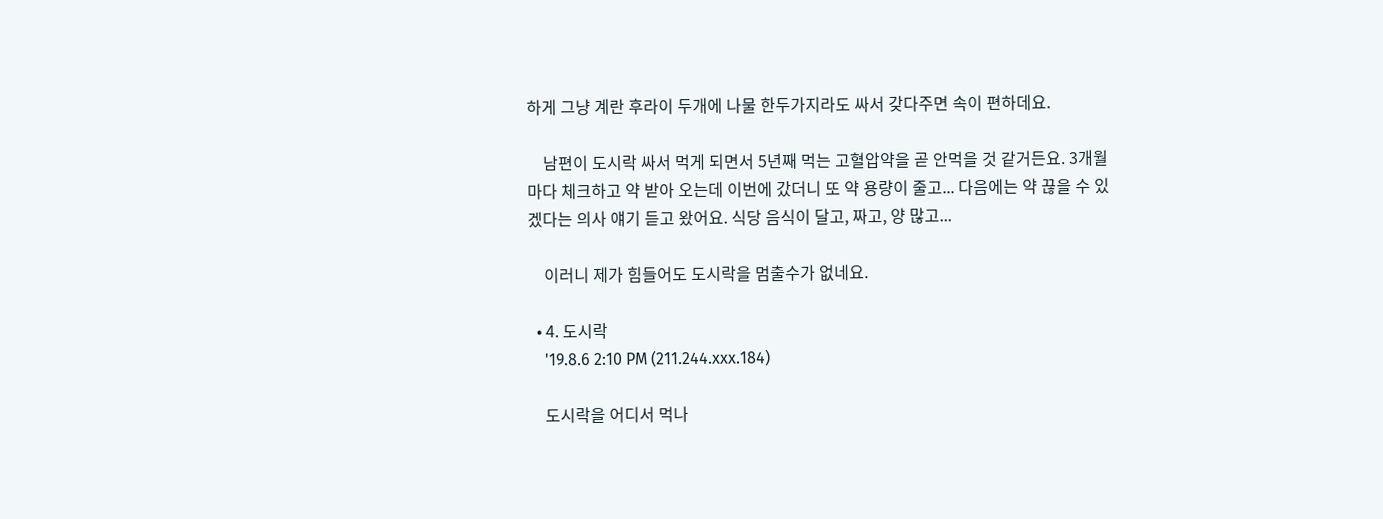하게 그냥 계란 후라이 두개에 나물 한두가지라도 싸서 갖다주면 속이 편하데요.

    남편이 도시락 싸서 먹게 되면서 5년째 먹는 고혈압약을 곧 안먹을 것 같거든요. 3개월마다 체크하고 약 받아 오는데 이번에 갔더니 또 약 용량이 줄고... 다음에는 약 끊을 수 있겠다는 의사 얘기 듣고 왔어요. 식당 음식이 달고, 짜고, 양 많고...

    이러니 제가 힘들어도 도시락을 멈출수가 없네요.

  • 4. 도시락
    '19.8.6 2:10 PM (211.244.xxx.184)

    도시락을 어디서 먹나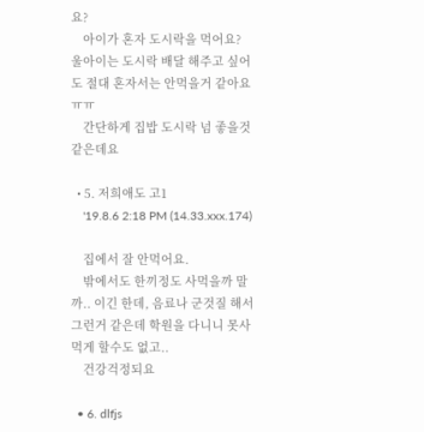요?
    아이가 혼자 도시락을 먹어요? 울아이는 도시락 배달 해주고 싶어도 절대 혼자서는 안먹을거 같아요 ㅠㅠ
    간단하게 집밥 도시락 넘 좋을것 같은데요

  • 5. 저희애도 고1
    '19.8.6 2:18 PM (14.33.xxx.174)

    집에서 잘 안먹어요.
    밖에서도 한끼정도 사먹을까 말까.. 이긴 한데, 음료나 군것질 해서 그런거 같은데 학원을 다니니 못사먹게 할수도 없고..
    건강걱정되요

  • 6. dlfjs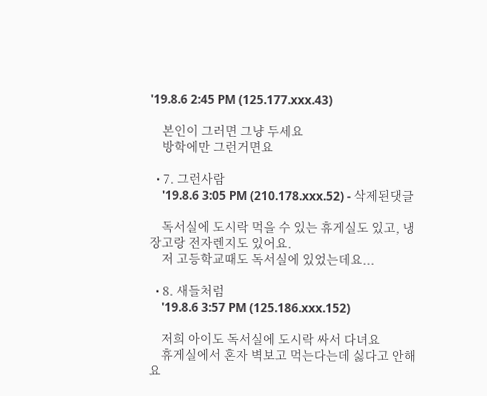'19.8.6 2:45 PM (125.177.xxx.43)

    본인이 그러면 그냥 두세요
    방학에만 그런거면요

  • 7. 그런사람
    '19.8.6 3:05 PM (210.178.xxx.52) - 삭제된댓글

    독서실에 도시락 먹을 수 있는 휴게실도 있고, 냉장고랑 전자렌지도 있어요.
    저 고등학교때도 독서실에 있었는데요...

  • 8. 새들처럼
    '19.8.6 3:57 PM (125.186.xxx.152)

    저희 아이도 독서실에 도시락 싸서 다녀요
    휴게실에서 혼자 벽보고 먹는다는데 싫다고 안해요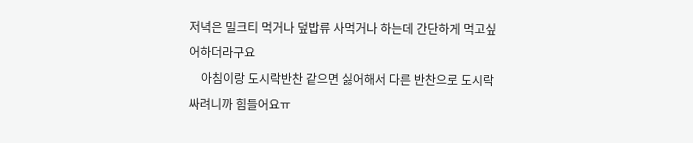저녁은 밀크티 먹거나 덮밥류 사먹거나 하는데 간단하게 먹고싶어하더라구요
    아침이랑 도시락반찬 같으면 싫어해서 다른 반찬으로 도시락 싸려니까 힘들어요ㅠ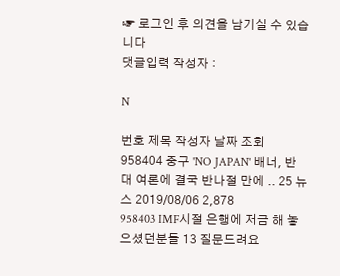☞ 로그인 후 의견을 남기실 수 있습니다
댓글입력 작성자 :

N

번호 제목 작성자 날짜 조회
958404 중구 'NO JAPAN' 배너, 반대 여론에 결국 반나절 만에 .. 25 뉴스 2019/08/06 2,878
958403 IMF시절 은행에 저금 해 놓으셨던분들 13 질문드려요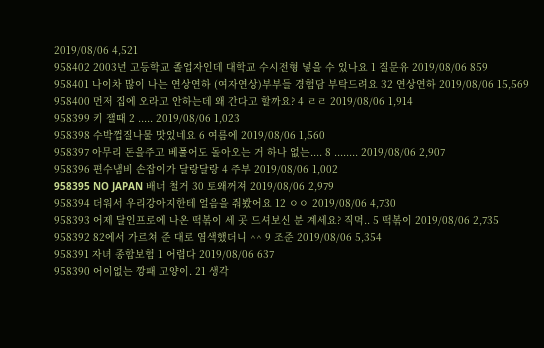2019/08/06 4,521
958402 2003년 고등학교 졸업자인데 대학교 수시전형 넣을 수 있나요 1 질문유 2019/08/06 859
958401 나이차 많이 나는 연상연하 (여자연상)부부들 경험담 부탁드려요 32 연상연하 2019/08/06 15,569
958400 먼저 집에 오라고 안하는데 왜 간다고 할까요? 4 ㄹㄹ 2019/08/06 1,914
958399 키 잴때 2 ..... 2019/08/06 1,023
958398 수박껍질나물 맛있네요 6 여름에 2019/08/06 1,560
958397 아무리 돈을주고 베풀어도 돌아오는 거 하나 없는.... 8 ........ 2019/08/06 2,907
958396 편수냄비 손잡이가 달랑달랑 4 주부 2019/08/06 1,002
958395 NO JAPAN 배너 철거 30 토왜꺼져 2019/08/06 2,979
958394 더워서 우리강아지한테 얼음을 줘봤어요 12 ㅇㅇ 2019/08/06 4,730
958393 어제 달인프로에 나온 떡볶이 세 곳 드셔보신 분 계세요? 직먹.. 5 떡볶이 2019/08/06 2,735
958392 82에서 가르쳐 준 대로 염색했더니 ^^ 9 조준 2019/08/06 5,354
958391 자녀 종합보험 1 어렵다 2019/08/06 637
958390 어이없는 깡패 고양이. 21 생각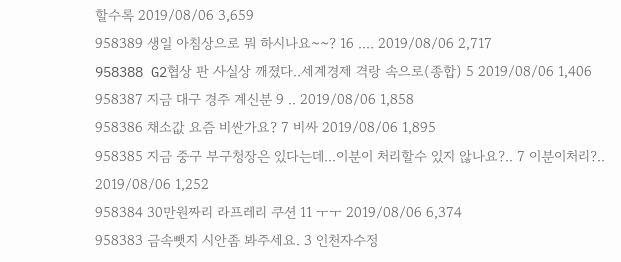할수록 2019/08/06 3,659
958389 생일 아침상으로 뭐 하시나요~~? 16 .... 2019/08/06 2,717
958388 G2협상 판 사실상 깨졌다..세계경제 격랑 속으로(종합) 5 2019/08/06 1,406
958387 지금 대구 경주 계신분 9 .. 2019/08/06 1,858
958386 채소값 요즘 비싼가요? 7 비싸 2019/08/06 1,895
958385 지금 중구 부구청장은 있다는데...이분이 처리할수 있지 않나요?.. 7 이분이처리?.. 2019/08/06 1,252
958384 30만원짜리 라프레리 쿠션 11 ㅜㅜ 2019/08/06 6,374
958383 금속뺏지 시안좀 봐주세요. 3 인천자수정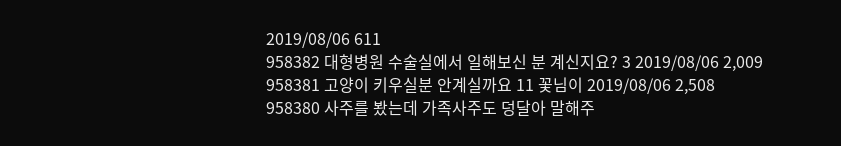2019/08/06 611
958382 대형병원 수술실에서 일해보신 분 계신지요? 3 2019/08/06 2,009
958381 고양이 키우실분 안계실까요 11 꽃님이 2019/08/06 2,508
958380 사주를 봤는데 가족사주도 덩달아 말해주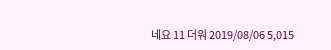네요 11 더워 2019/08/06 5,015